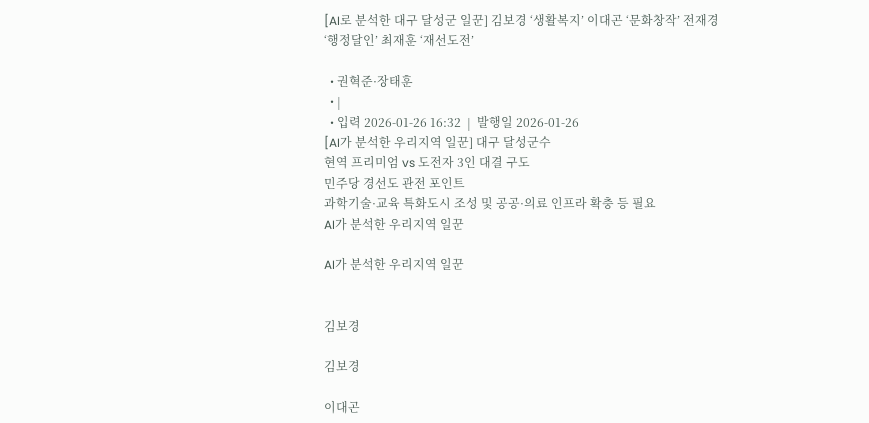[AI로 분석한 대구 달성군 일꾼] 김보경 ‘생활복지’ 이대곤 ‘문화창작’ 전재경 ‘행정달인’ 최재훈 ‘재선도전’

  • 권혁준·장태훈
  • |
  • 입력 2026-01-26 16:32  |  발행일 2026-01-26
[AI가 분석한 우리지역 일꾼] 대구 달성군수
현역 프리미엄 vs 도전자 3인 대결 구도
민주당 경선도 관전 포인트
과학기술·교육 특화도시 조성 및 공공·의료 인프라 확충 등 필요
AI가 분석한 우리지역 일꾼

AI가 분석한 우리지역 일꾼


김보경

김보경

이대곤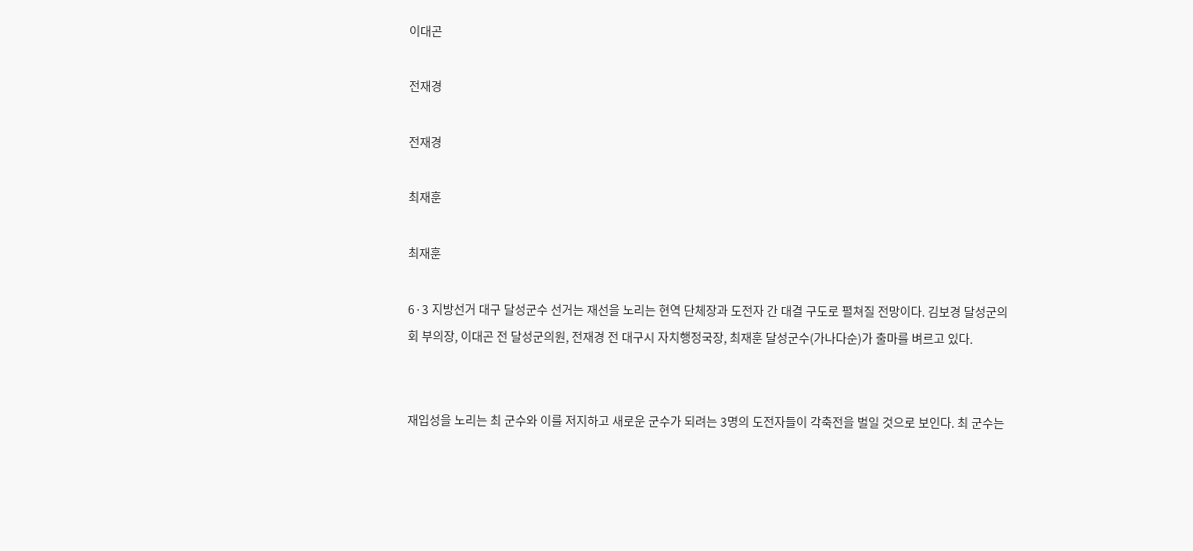이대곤

전재경

전재경

최재훈

최재훈

6·3 지방선거 대구 달성군수 선거는 재선을 노리는 현역 단체장과 도전자 간 대결 구도로 펼쳐질 전망이다. 김보경 달성군의회 부의장, 이대곤 전 달성군의원, 전재경 전 대구시 자치행정국장, 최재훈 달성군수(가나다순)가 출마를 벼르고 있다.


재입성을 노리는 최 군수와 이를 저지하고 새로운 군수가 되려는 3명의 도전자들이 각축전을 벌일 것으로 보인다. 최 군수는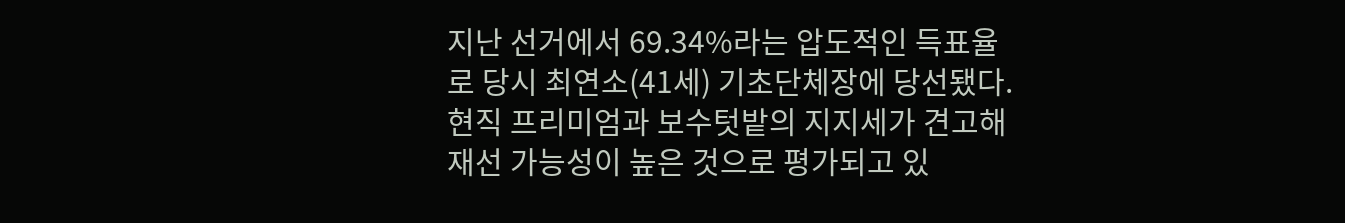지난 선거에서 69.34%라는 압도적인 득표율로 당시 최연소(41세) 기초단체장에 당선됐다. 현직 프리미엄과 보수텃밭의 지지세가 견고해 재선 가능성이 높은 것으로 평가되고 있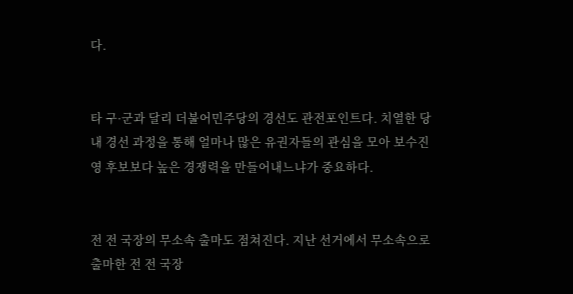다.


타 구·군과 달리 더불어민주당의 경선도 관전포인트다. 치열한 당내 경선 과정을 통해 얼마나 많은 유권자들의 관심을 모아 보수진영 후보보다 높은 경쟁력을 만들어내느냐가 중요하다.


전 전 국장의 무소속 출마도 점쳐진다. 지난 선거에서 무소속으로 출마한 전 전 국장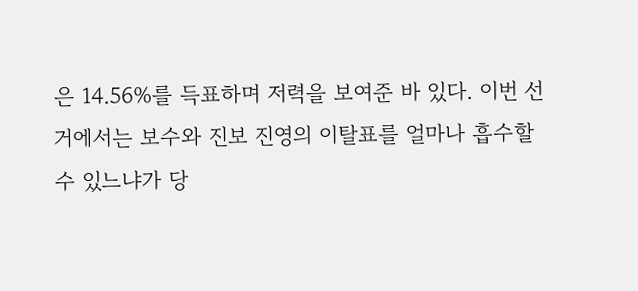은 14.56%를 득표하며 저력을 보여준 바 있다. 이번 선거에서는 보수와 진보 진영의 이탈표를 얼마나 흡수할 수 있느냐가 당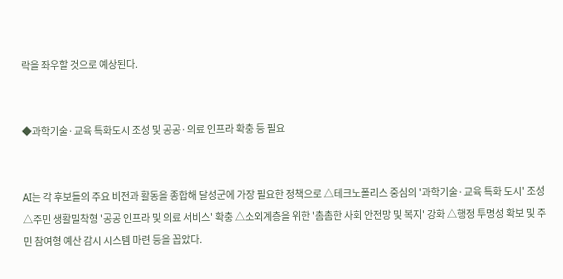락을 좌우할 것으로 예상된다.


◆과학기술·교육 특화도시 조성 및 공공·의료 인프라 확충 등 필요


AI는 각 후보들의 주요 비전과 활동을 종합해 달성군에 가장 필요한 정책으로 △테크노폴리스 중심의 '과학기술·교육 특화 도시' 조성 △주민 생활밀착형 '공공 인프라 및 의료 서비스' 확충 △소외계층을 위한 '촘촘한 사회 안전망 및 복지' 강화 △행정 투명성 확보 및 주민 참여형 예산 감시 시스템 마련 등을 꼽았다.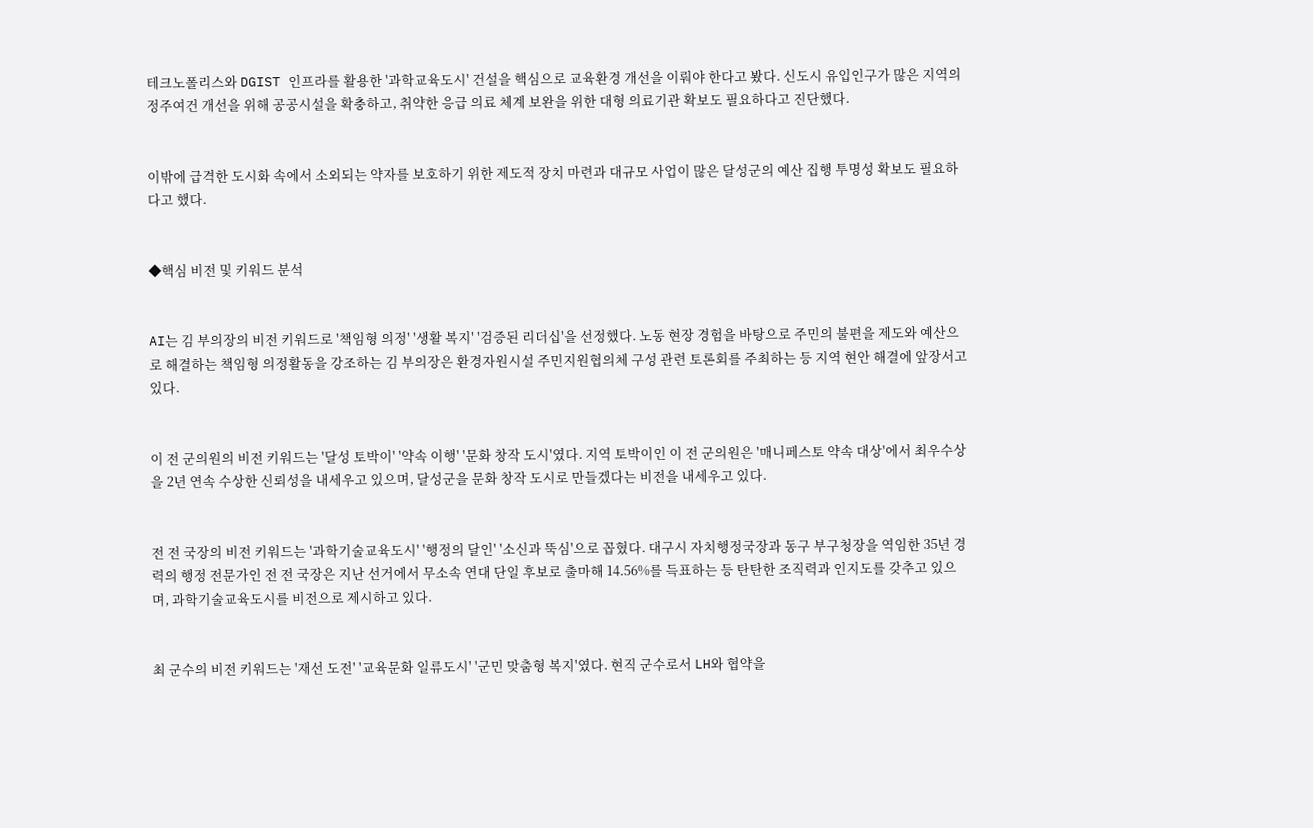테크노폴리스와 DGIST 인프라를 활용한 '과학교육도시' 건설을 핵심으로 교육환경 개선을 이뤄야 한다고 봤다. 신도시 유입인구가 많은 지역의 정주여건 개선을 위해 공공시설을 확충하고, 취약한 응급 의료 체계 보완을 위한 대형 의료기관 확보도 필요하다고 진단했다.


이밖에 급격한 도시화 속에서 소외되는 약자를 보호하기 위한 제도적 장치 마련과 대규모 사업이 많은 달성군의 예산 집행 투명성 확보도 필요하다고 했다.


◆핵심 비전 및 키워드 분석


AI는 김 부의장의 비전 키워드로 '책임형 의정' '생활 복지' '검증된 리더십'을 선정했다. 노동 현장 경험을 바탕으로 주민의 불편을 제도와 예산으로 해결하는 책임형 의정활동을 강조하는 김 부의장은 환경자원시설 주민지원협의체 구성 관련 토론회를 주최하는 등 지역 현안 해결에 앞장서고 있다.


이 전 군의원의 비전 키워드는 '달성 토박이' '약속 이행' '문화 창작 도시'였다. 지역 토박이인 이 전 군의원은 '매니페스토 약속 대상'에서 최우수상을 2년 연속 수상한 신뢰성을 내세우고 있으며, 달성군을 문화 창작 도시로 만들겠다는 비전을 내세우고 있다.


전 전 국장의 비전 키워드는 '과학기술교육도시' '행정의 달인' '소신과 뚝심'으로 꼽혔다. 대구시 자치행정국장과 동구 부구청장을 역임한 35년 경력의 행정 전문가인 전 전 국장은 지난 선거에서 무소속 연대 단일 후보로 출마해 14.56%를 득표하는 등 탄탄한 조직력과 인지도를 갖추고 있으며, 과학기술교육도시를 비전으로 제시하고 있다.


최 군수의 비전 키워드는 '재선 도전' '교육문화 일류도시' '군민 맞춤형 복지'였다. 현직 군수로서 LH와 협약을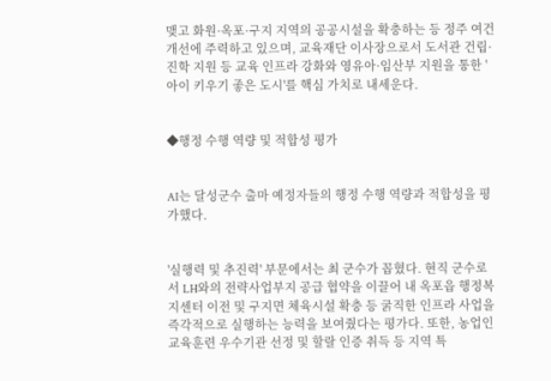맺고 화원·옥포·구지 지역의 공공시설을 확충하는 등 정주 여건 개선에 주력하고 있으며, 교육재단 이사장으로서 도서관 건립·진학 지원 등 교육 인프라 강화와 영유아·임산부 지원을 통한 '아이 키우기 좋은 도시'를 핵심 가치로 내세운다.


◆행정 수행 역량 및 적합성 평가


AI는 달성군수 출마 예정자들의 행정 수행 역량과 적합성을 평가했다.


'실행력 및 추진력' 부문에서는 최 군수가 꼽혔다. 현직 군수로서 LH와의 전략사업부지 공급 협약을 이끌어 내 옥포읍 행정복지센터 이전 및 구지면 체육시설 확충 등 굵직한 인프라 사업을 즉각적으로 실행하는 능력을 보여줬다는 평가다. 또한, 농업인 교육훈련 우수기관 선정 및 할랄 인증 취득 등 지역 특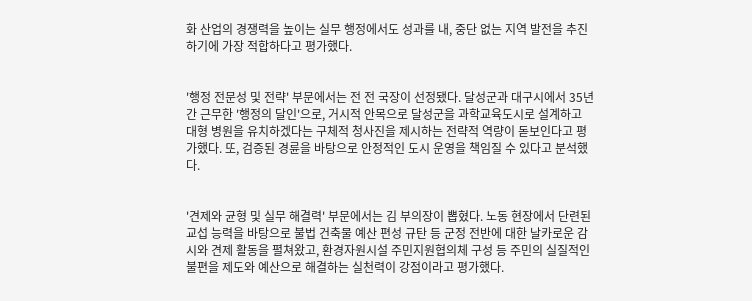화 산업의 경쟁력을 높이는 실무 행정에서도 성과를 내, 중단 없는 지역 발전을 추진하기에 가장 적합하다고 평가했다.


'행정 전문성 및 전략' 부문에서는 전 전 국장이 선정됐다. 달성군과 대구시에서 35년간 근무한 '행정의 달인'으로, 거시적 안목으로 달성군을 과학교육도시로 설계하고 대형 병원을 유치하겠다는 구체적 청사진을 제시하는 전략적 역량이 돋보인다고 평가했다. 또, 검증된 경륜을 바탕으로 안정적인 도시 운영을 책임질 수 있다고 분석했다.


'견제와 균형 및 실무 해결력' 부문에서는 김 부의장이 뽑혔다. 노동 현장에서 단련된 교섭 능력을 바탕으로 불법 건축물 예산 편성 규탄 등 군정 전반에 대한 날카로운 감시와 견제 활동을 펼쳐왔고, 환경자원시설 주민지원협의체 구성 등 주민의 실질적인 불편을 제도와 예산으로 해결하는 실천력이 강점이라고 평가했다.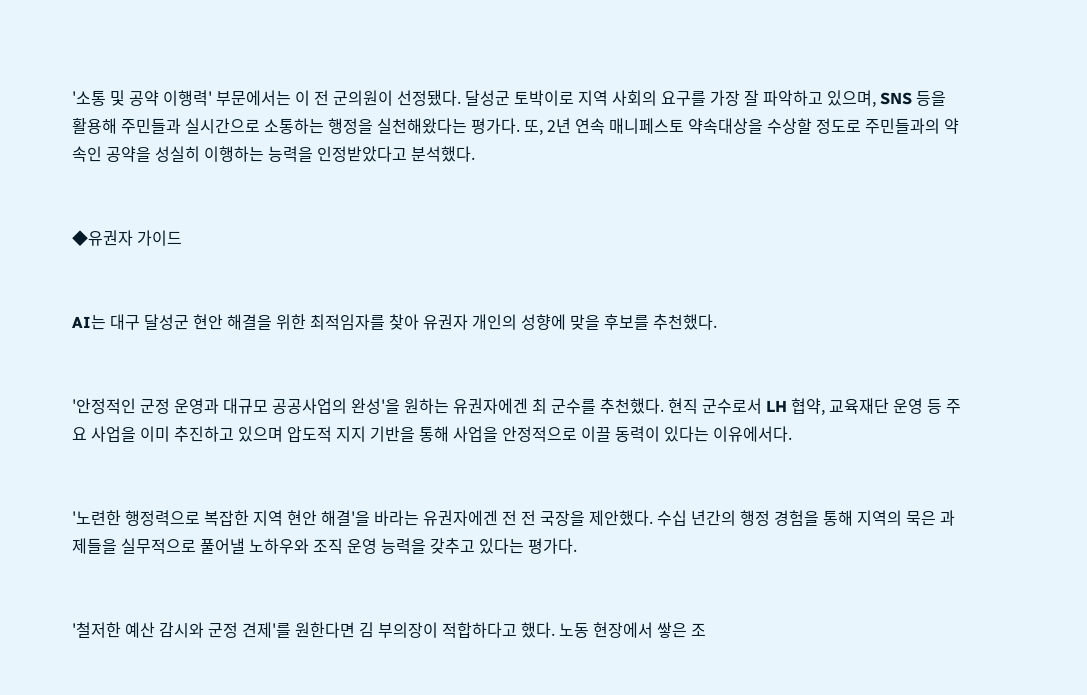'소통 및 공약 이행력' 부문에서는 이 전 군의원이 선정됐다. 달성군 토박이로 지역 사회의 요구를 가장 잘 파악하고 있으며, SNS 등을 활용해 주민들과 실시간으로 소통하는 행정을 실천해왔다는 평가다. 또, 2년 연속 매니페스토 약속대상을 수상할 정도로 주민들과의 약속인 공약을 성실히 이행하는 능력을 인정받았다고 분석했다.


◆유권자 가이드


AI는 대구 달성군 현안 해결을 위한 최적임자를 찾아 유권자 개인의 성향에 맞을 후보를 추천했다.


'안정적인 군정 운영과 대규모 공공사업의 완성'을 원하는 유권자에겐 최 군수를 추천했다. 현직 군수로서 LH 협약, 교육재단 운영 등 주요 사업을 이미 추진하고 있으며 압도적 지지 기반을 통해 사업을 안정적으로 이끌 동력이 있다는 이유에서다.


'노련한 행정력으로 복잡한 지역 현안 해결'을 바라는 유권자에겐 전 전 국장을 제안했다. 수십 년간의 행정 경험을 통해 지역의 묵은 과제들을 실무적으로 풀어낼 노하우와 조직 운영 능력을 갖추고 있다는 평가다.


'철저한 예산 감시와 군정 견제'를 원한다면 김 부의장이 적합하다고 했다. 노동 현장에서 쌓은 조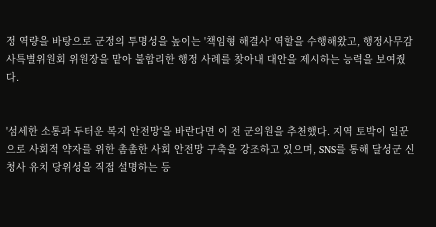정 역량을 바탕으로 군정의 투명성을 높이는 '책임형 해결사' 역할을 수행해왔고, 행정사무감사특별위원회 위원장을 맡아 불합리한 행정 사례를 찾아내 대안을 제시하는 능력을 보여줬다.


'섬세한 소통과 두터운 복지 안전망'을 바란다면 이 전 군의원을 추천했다. 지역 토박이 일꾼으로 사회적 약자를 위한 촘촘한 사회 안전망 구축을 강조하고 있으며, SNS를 통해 달성군 신청사 유치 당위성을 직접 설명하는 등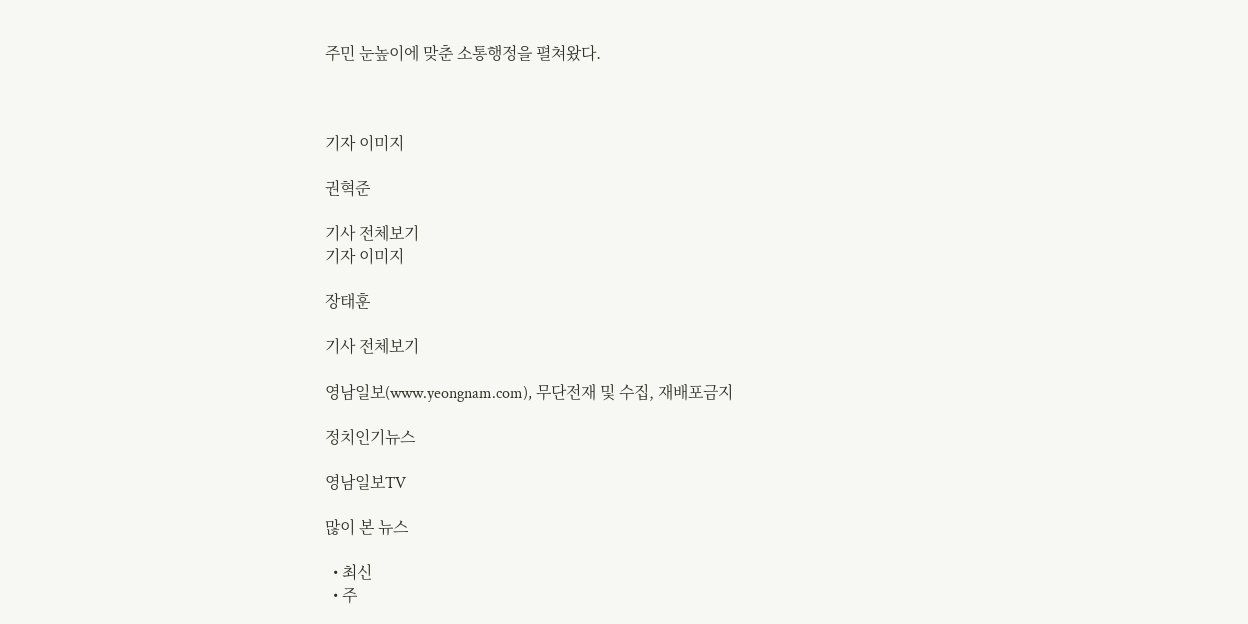주민 눈높이에 맞춘 소통행정을 펼쳐왔다.



기자 이미지

권혁준

기사 전체보기
기자 이미지

장태훈

기사 전체보기

영남일보(www.yeongnam.com), 무단전재 및 수집, 재배포금지

정치인기뉴스

영남일보TV

많이 본 뉴스

  • 최신
  • 주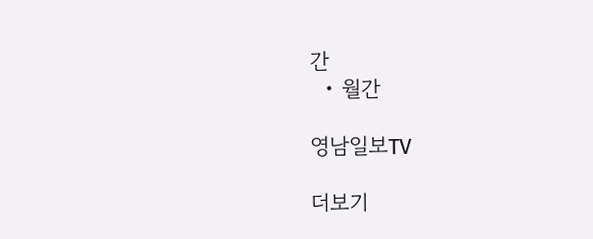간
  • 월간

영남일보TV

더보기